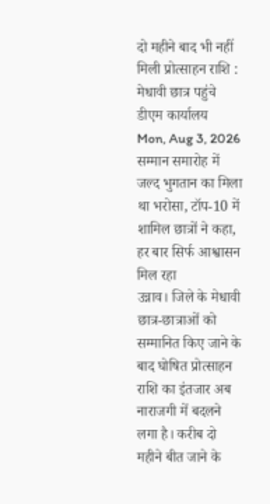दो महीने बाद भी नहीं मिली प्रोत्साहन राशि : मेधावी छात्र पहुंचे डीएम कार्यालय
Mon, Aug 3, 2026
सम्मान समारोह में जल्द भुगतान का मिला था भरोसा, टॉप-10 में शामिल छात्रों ने कहा, हर बार सिर्फ आश्वासन मिल रहा
उन्नाव। जिले के मेधावी छात्र-छात्राओं को सम्मानित किए जाने के बाद घोषित प्रोत्साहन राशि का इंतजार अब नाराजगी में बदलने लगा है। करीब दो महीने बीत जाने के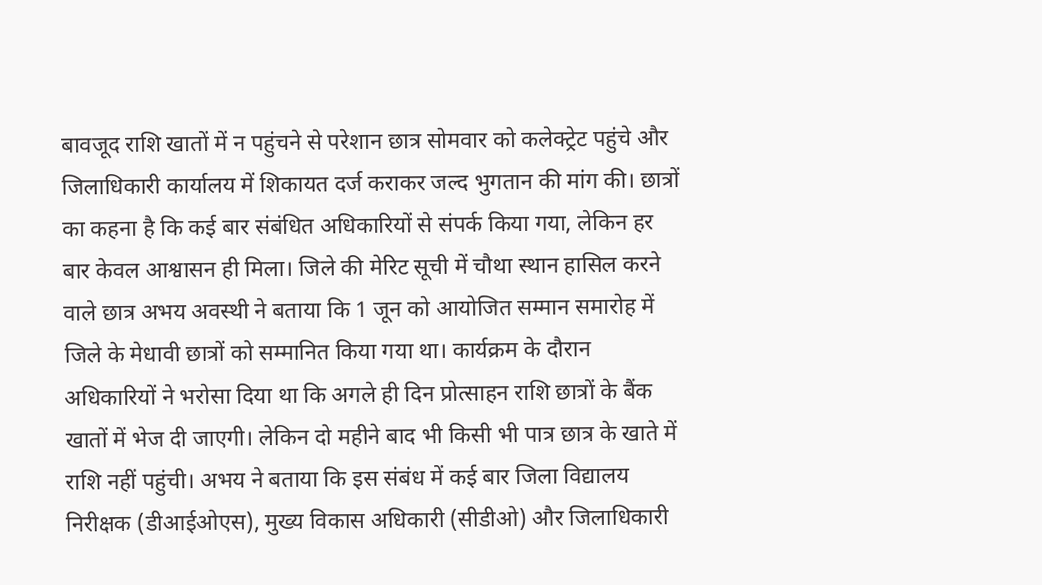बावजूद राशि खातों में न पहुंचने से परेशान छात्र सोमवार को कलेक्ट्रेट पहुंचे और जिलाधिकारी कार्यालय में शिकायत दर्ज कराकर जल्द भुगतान की मांग की। छात्रों का कहना है कि कई बार संबंधित अधिकारियों से संपर्क किया गया, लेकिन हर बार केवल आश्वासन ही मिला। जिले की मेरिट सूची में चौथा स्थान हासिल करने वाले छात्र अभय अवस्थी ने बताया कि 1 जून को आयोजित सम्मान समारोह में जिले के मेधावी छात्रों को सम्मानित किया गया था। कार्यक्रम के दौरान अधिकारियों ने भरोसा दिया था कि अगले ही दिन प्रोत्साहन राशि छात्रों के बैंक खातों में भेज दी जाएगी। लेकिन दो महीने बाद भी किसी भी पात्र छात्र के खाते में राशि नहीं पहुंची। अभय ने बताया कि इस संबंध में कई बार जिला विद्यालय निरीक्षक (डीआईओएस), मुख्य विकास अधिकारी (सीडीओ) और जिलाधिकारी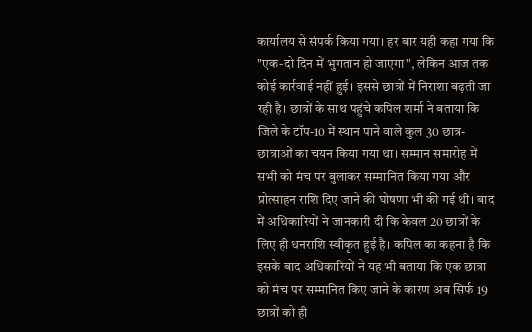कार्यालय से संपर्क किया गया। हर बार यही कहा गया कि "एक-दो दिन में भुगतान हो जाएगा", लेकिन आज तक कोई कार्रवाई नहीं हुई। इससे छात्रों में निराशा बढ़ती जा रही है। छात्रों के साथ पहुंचे कपिल शर्मा ने बताया कि जिले के टॉप-10 में स्थान पाने वाले कुल 30 छात्र-छात्राओं का चयन किया गया था। सम्मान समारोह में सभी को मंच पर बुलाकर सम्मानित किया गया और प्रोत्साहन राशि दिए जाने की घोषणा भी की गई थी। बाद में अधिकारियों ने जानकारी दी कि केवल 20 छात्रों के लिए ही धनराशि स्वीकृत हुई है। कपिल का कहना है कि इसके बाद अधिकारियों ने यह भी बताया कि एक छात्रा को मंच पर सम्मानित किए जाने के कारण अब सिर्फ 19 छात्रों को ही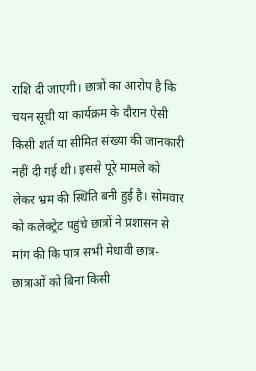राशि दी जाएगी। छात्रों का आरोप है कि चयन सूची या कार्यक्रम के दौरान ऐसी किसी शर्त या सीमित संख्या की जानकारी नहीं दी गई थी। इससे पूरे मामले को लेकर भ्रम की स्थिति बनी हुई है। सोमवार को कलेक्ट्रेट पहुंचे छात्रों ने प्रशासन से मांग की कि पात्र सभी मेधावी छात्र-छात्राओं को बिना किसी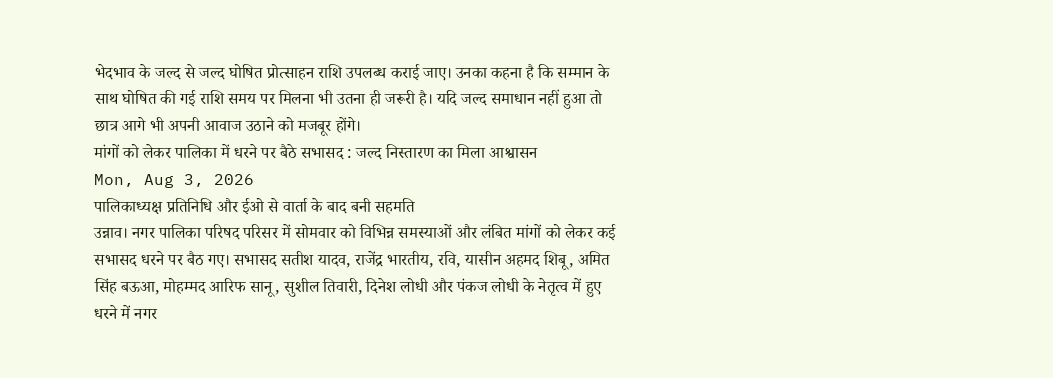भेदभाव के जल्द से जल्द घोषित प्रोत्साहन राशि उपलब्ध कराई जाए। उनका कहना है कि सम्मान के साथ घोषित की गई राशि समय पर मिलना भी उतना ही जरूरी है। यदि जल्द समाधान नहीं हुआ तो छात्र आगे भी अपनी आवाज उठाने को मजबूर होंगे।
मांगों को लेकर पालिका में धरने पर बैठे सभासद : जल्द निस्तारण का मिला आश्वासन
Mon, Aug 3, 2026
पालिकाध्यक्ष प्रतिनिधि और ईओ से वार्ता के बाद बनी सहमति
उन्नाव। नगर पालिका परिषद परिसर में सोमवार को विभिन्न समस्याओं और लंबित मांगों को लेकर कई सभासद धरने पर बैठ गए। सभासद सतीश यादव, राजेंद्र भारतीय, रवि, यासीन अहमद शिबू, अमित सिंह बऊआ, मोहम्मद आरिफ सानू, सुशील तिवारी, दिनेश लोधी और पंकज लोधी के नेतृत्व में हुए धरने में नगर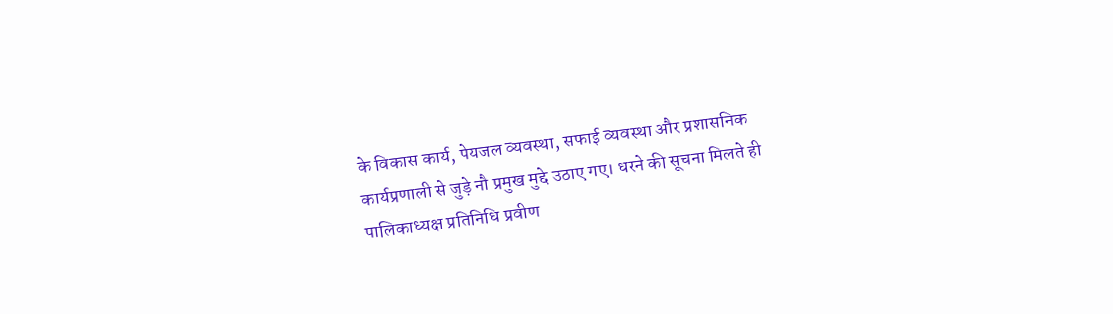के विकास कार्य, पेयजल व्यवस्था, सफाई व्यवस्था और प्रशासनिक कार्यप्रणाली से जुड़े नौ प्रमुख मुद्दे उठाए गए। धरने की सूचना मिलते ही पालिकाध्यक्ष प्रतिनिधि प्रवीण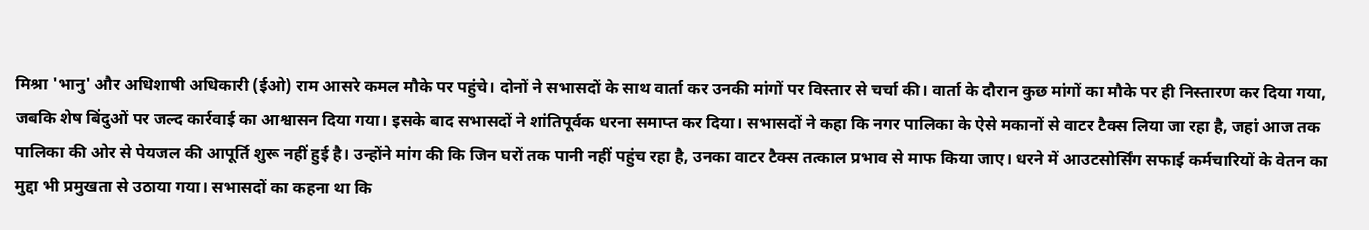मिश्रा 'भानु' और अधिशाषी अधिकारी (ईओ) राम आसरे कमल मौके पर पहुंचे। दोनों ने सभासदों के साथ वार्ता कर उनकी मांगों पर विस्तार से चर्चा की। वार्ता के दौरान कुछ मांगों का मौके पर ही निस्तारण कर दिया गया, जबकि शेष बिंदुओं पर जल्द कार्रवाई का आश्वासन दिया गया। इसके बाद सभासदों ने शांतिपूर्वक धरना समाप्त कर दिया। सभासदों ने कहा कि नगर पालिका के ऐसे मकानों से वाटर टैक्स लिया जा रहा है, जहां आज तक पालिका की ओर से पेयजल की आपूर्ति शुरू नहीं हुई है। उन्होंने मांग की कि जिन घरों तक पानी नहीं पहुंच रहा है, उनका वाटर टैक्स तत्काल प्रभाव से माफ किया जाए। धरने में आउटसोर्सिंग सफाई कर्मचारियों के वेतन का मुद्दा भी प्रमुखता से उठाया गया। सभासदों का कहना था कि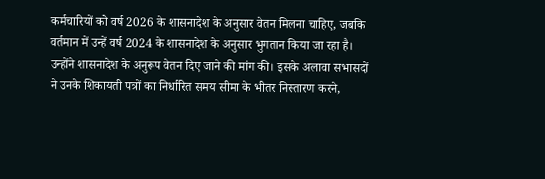कर्मचारियों को वर्ष 2026 के शासनादेश के अनुसार वेतन मिलना चाहिए, जबकि वर्तमान में उन्हें वर्ष 2024 के शासनादेश के अनुसार भुगतान किया जा रहा है। उन्होंने शासनादेश के अनुरूप वेतन दिए जाने की मांग की। इसके अलावा सभासदों ने उनके शिकायती पत्रों का निर्धारित समय सीमा के भीतर निस्तारण करने,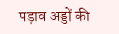पड़ाव अड्डों की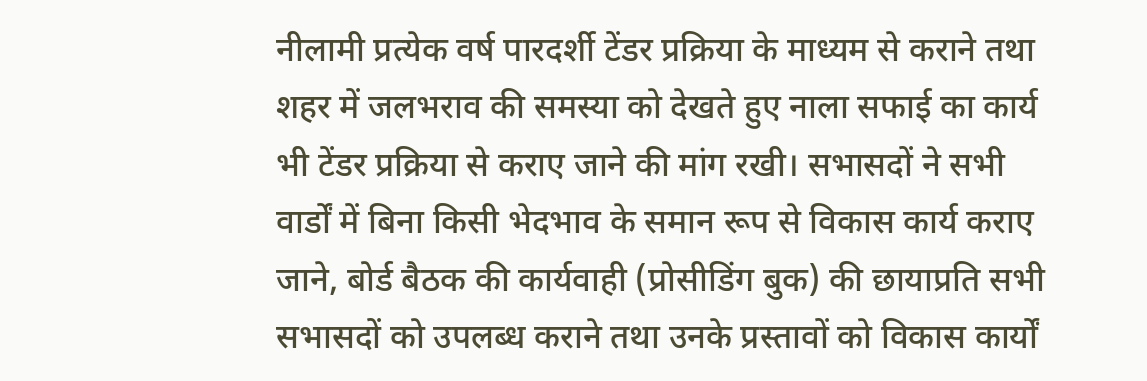नीलामी प्रत्येक वर्ष पारदर्शी टेंडर प्रक्रिया के माध्यम से कराने तथा शहर में जलभराव की समस्या को देखते हुए नाला सफाई का कार्य भी टेंडर प्रक्रिया से कराए जाने की मांग रखी। सभासदों ने सभी वार्डों में बिना किसी भेदभाव के समान रूप से विकास कार्य कराए जाने, बोर्ड बैठक की कार्यवाही (प्रोसीडिंग बुक) की छायाप्रति सभी सभासदों को उपलब्ध कराने तथा उनके प्रस्तावों को विकास कार्यों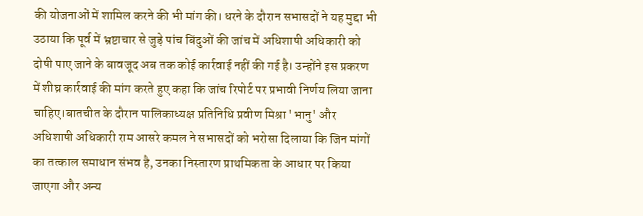की योजनाओं में शामिल करने की भी मांग की। धरने के दौरान सभासदों ने यह मुद्दा भी उठाया कि पूर्व में भ्रष्टाचार से जुड़े पांच बिंदुओं की जांच में अधिशाषी अधिकारी को दोषी पाए जाने के बावजूद अब तक कोई कार्रवाई नहीं की गई है। उन्होंने इस प्रकरण में शीघ्र कार्रवाई की मांग करते हुए कहा कि जांच रिपोर्ट पर प्रभावी निर्णय लिया जाना चाहिए।बातचीत के दौरान पालिकाध्यक्ष प्रतिनिधि प्रवीण मिश्रा 'भानु' और अधिशाषी अधिकारी राम आसरे कमल ने सभासदों को भरोसा दिलाया कि जिन मांगों का तत्काल समाधान संभव है, उनका निस्तारण प्राथमिकता के आधार पर किया जाएगा और अन्य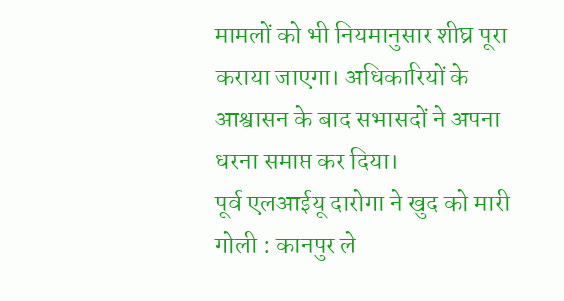मामलों को भी नियमानुसार शीघ्र पूरा कराया जाएगा। अधिकारियों के आश्वासन के बाद सभासदों ने अपना धरना समाप्त कर दिया।
पूर्व एलआईयू दारोगा ने खुद को मारी गोली : कानपुर ले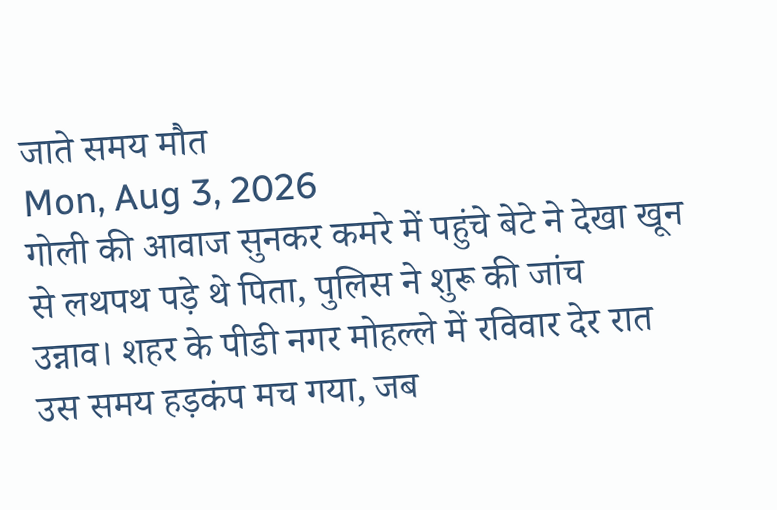जाते समय मौत
Mon, Aug 3, 2026
गोली की आवाज सुनकर कमरे में पहुंचे बेटे ने देखा खून से लथपथ पड़े थे पिता, पुलिस ने शुरू की जांच
उन्नाव। शहर के पीडी नगर मोहल्ले में रविवार देर रात उस समय हड़कंप मच गया, जब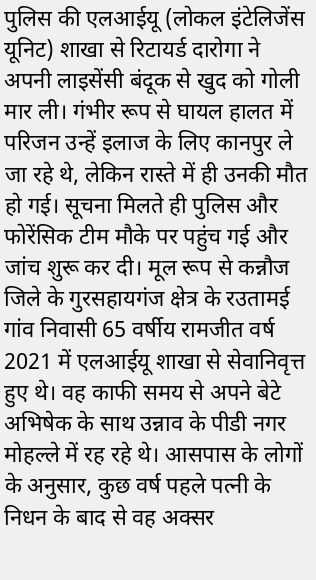पुलिस की एलआईयू (लोकल इंटेलिजेंस यूनिट) शाखा से रिटायर्ड दारोगा ने अपनी लाइसेंसी बंदूक से खुद को गोली मार ली। गंभीर रूप से घायल हालत में परिजन उन्हें इलाज के लिए कानपुर ले जा रहे थे, लेकिन रास्ते में ही उनकी मौत हो गई। सूचना मिलते ही पुलिस और फोरेंसिक टीम मौके पर पहुंच गई और जांच शुरू कर दी। मूल रूप से कन्नौज जिले के गुरसहायगंज क्षेत्र के रउतामई गांव निवासी 65 वर्षीय रामजीत वर्ष 2021 में एलआईयू शाखा से सेवानिवृत्त हुए थे। वह काफी समय से अपने बेटे अभिषेक के साथ उन्नाव के पीडी नगर मोहल्ले में रह रहे थे। आसपास के लोगों के अनुसार, कुछ वर्ष पहले पत्नी के निधन के बाद से वह अक्सर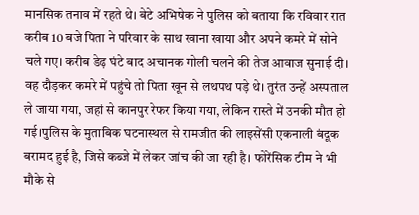मानसिक तनाव में रहते थे। बेटे अभिषेक ने पुलिस को बताया कि रविवार रात करीब 10 बजे पिता ने परिवार के साथ खाना खाया और अपने कमरे में सोने चले गए। करीब डेढ़ घंटे बाद अचानक गोली चलने की तेज आवाज सुनाई दी। वह दौड़कर कमरे में पहुंचे तो पिता खून से लथपथ पड़े थे। तुरंत उन्हें अस्पताल ले जाया गया, जहां से कानपुर रेफर किया गया, लेकिन रास्ते में उनकी मौत हो गई।पुलिस के मुताबिक घटनास्थल से रामजीत की लाइसेंसी एकनाली बंदूक बरामद हुई है, जिसे कब्जे में लेकर जांच की जा रही है। फोरेंसिक टीम ने भी मौके से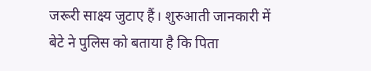जरूरी साक्ष्य जुटाए हैं। शुरुआती जानकारी में बेटे ने पुलिस को बताया है कि पिता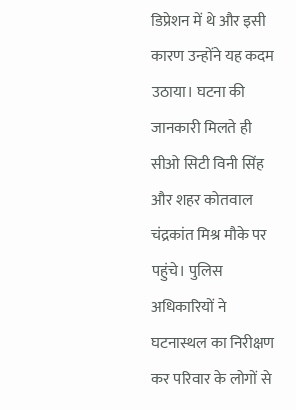डिप्रेशन में थे और इसी कारण उन्होंने यह कदम उठाया। घटना की जानकारी मिलते ही सीओ सिटी विनी सिंह और शहर कोतवाल चंद्रकांत मिश्र मौके पर पहुंचे। पुलिस अधिकारियों ने घटनास्थल का निरीक्षण कर परिवार के लोगों से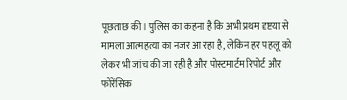पूछताछ की। पुलिस का कहना है कि अभी प्रथम दृष्टया से मामला आत्महत्या का नजर आ रहा है, लेकिन हर पहलू को लेकर भी जांच की जा रही है और पोस्टमार्टम रिपोर्ट और फोरेंसिक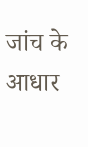जांच के आधार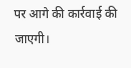पर आगे की कार्रवाई की जाएगी।